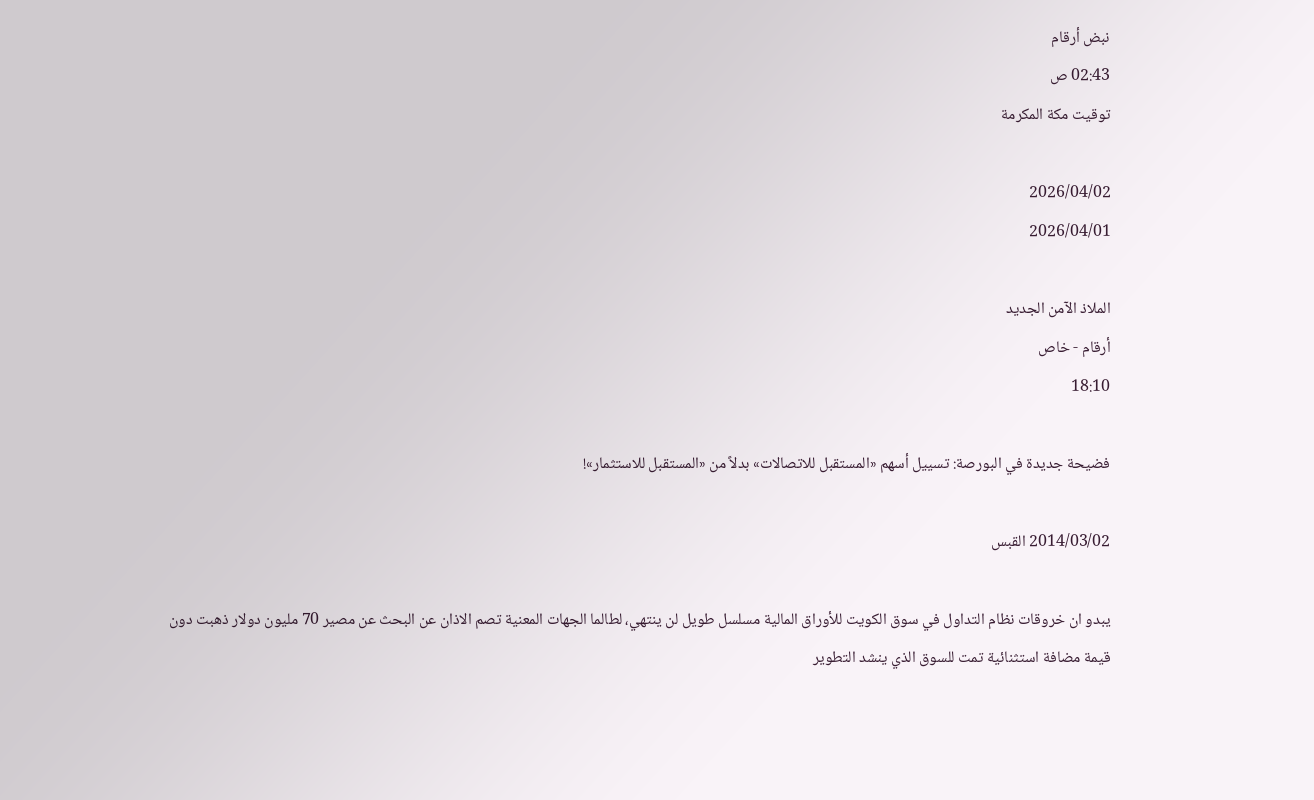نبض أرقام
02:43 ص
توقيت مكة المكرمة

2026/04/02
2026/04/01

الملاذ الآمن الجديد
أرقام - خاص
18:10

فضيحة جديدة في البورصة: تسييل أسهم «المستقبل للاتصالات» بدلاً من «المستقبل للاستثمار»!

2014/03/02 القبس

يبدو ان خروقات نظام التداول في سوق الكويت للأوراق المالية مسلسل طويل لن ينتهي، لطالما الجهات المعنية تصم الاذان عن البحث عن مصير 70 مليون دولار ذهبت دون قيمة مضافة استثنائية تمت للسوق الذي ينشد التطوير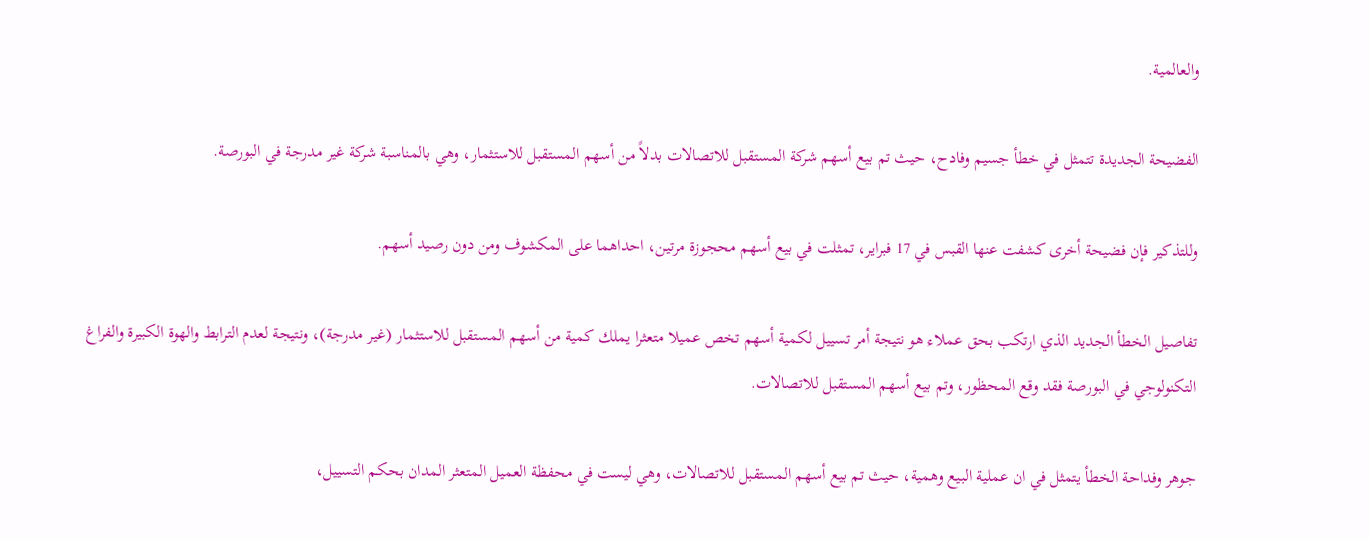والعالمية.

الفضيحة الجديدة تتمثل في خطأ جسيم وفادح، حيث تم بيع أسهم شركة المستقبل للاتصالات بدلاً من أسهم المستقبل للاستثمار، وهي بالمناسبة شركة غير مدرجة في البورصة.

وللتذكير فإن فضيحة أخرى كشفت عنها القبس في 17 فبراير، تمثلت في بيع أسهم محجوزة مرتين، احداهما على المكشوف ومن دون رصيد أسهم.

تفاصيل الخطأ الجديد الذي ارتكب بحق عملاء هو نتيجة أمر تسييل لكمية أسهم تخص عميلا متعثرا يملك كمية من أسهم المستقبل للاستثمار (غير مدرجة)، ونتيجة لعدم الترابط والهوة الكبيرة والفراغ التكنولوجي في البورصة فقد وقع المحظور، وتم بيع أسهم المستقبل للاتصالات.

جوهر وفداحة الخطأ يتمثل في ان عملية البيع وهمية، حيث تم بيع أسهم المستقبل للاتصالات، وهي ليست في محفظة العميل المتعثر المدان بحكم التسييل،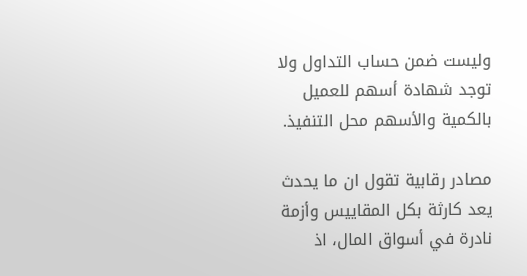وليست ضمن حساب التداول ولا توجد شهادة أسهم للعميل بالكمية والأسهم محل التنفيذ.

مصادر رقابية تقول ان ما يحدث يعد كارثة بكل المقاييس وأزمة نادرة في أسواق المال، اذ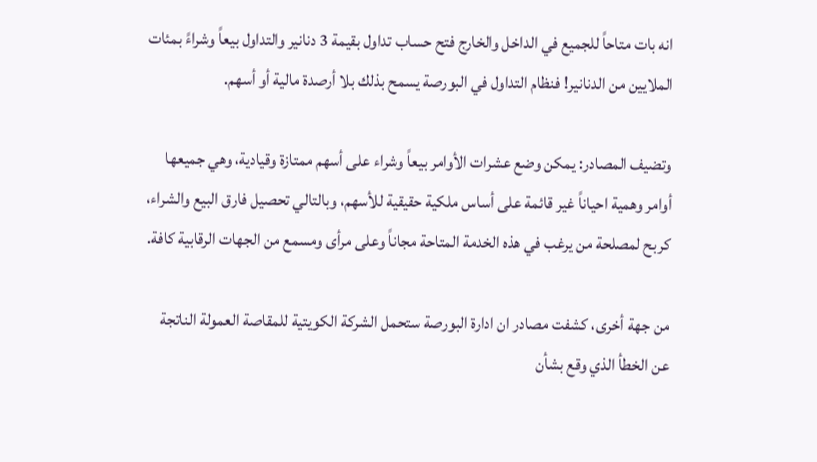انه بات متاحاً للجميع في الداخل والخارج فتح حساب تداول بقيمة 3 دنانير والتداول بيعاً وشراءً بمئات الملايين من الدنانير! فنظام التداول في البورصة يسمح بذلك بلا أرصدة مالية أو أسهم.

وتضيف المصادر: يمكن وضع عشرات الأوامر بيعاً وشراء على أسهم ممتازة وقيادية، وهي جميعها أوامر وهمية احياناً غير قائمة على أساس ملكية حقيقية للأسهم، وبالتالي تحصيل فارق البيع والشراء، كربح لمصلحة من يرغب في هذه الخدمة المتاحة مجاناً وعلى مرأى ومسمع من الجهات الرقابية كافة.

من جهة أخرى، كشفت مصادر ان ادارة البورصة ستحمل الشركة الكويتية للمقاصة العمولة الناتجة عن الخطأ الذي وقع بشأن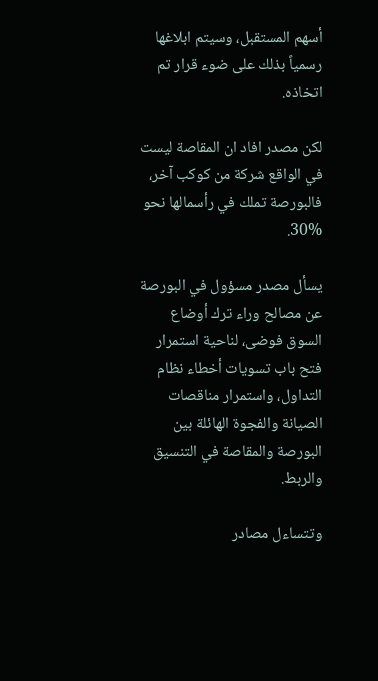أسهم المستقبل، وسيتم ابلاغها رسمياً بذلك على ضوء قرار تم اتخاذه.

لكن مصدر افاد ان المقاصة ليست في الواقع شركة من كوكب آخر، فالبورصة تملك في رأسمالها نحو %30.

يسأل مصدر مسؤول في البورصة عن مصالح وراء ترك أوضاع السوق فوضى، لناحية استمرار فتح باب تسويات أخطاء نظام التداول، واستمرار مناقصات الصيانة والفجوة الهائلة بين البورصة والمقاصة في التنسيق والربط.

وتتساءل مصادر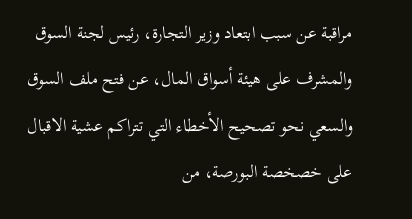مراقبة عن سبب ابتعاد وزير التجارة، رئيس لجنة السوق والمشرف على هيئة أسواق المال، عن فتح ملف السوق والسعي نحو تصحيح الأخطاء التي تتراكم عشية الاقبال على خصخصة البورصة، من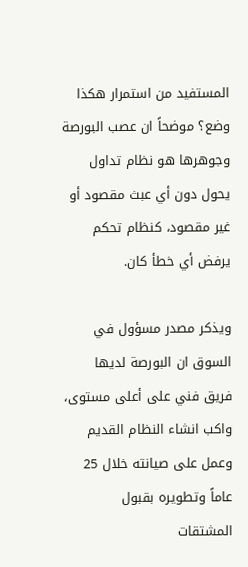المستفيد من استمرار هكذا وضع؟ موضحاً ان عصب البورصة وجوهرها هو نظام تداول يحول دون أي عبث مقصود أو غير مقصود، كنظام تحكم يرفض أي خطأ كان.

ويذكر مصدر مسؤول في السوق ان البورصة لديها فريق فني على أعلى مستوى، واكب انشاء النظام القديم وعمل على صيانته خلال 25 عاماً وتطويره بقبول المشتقات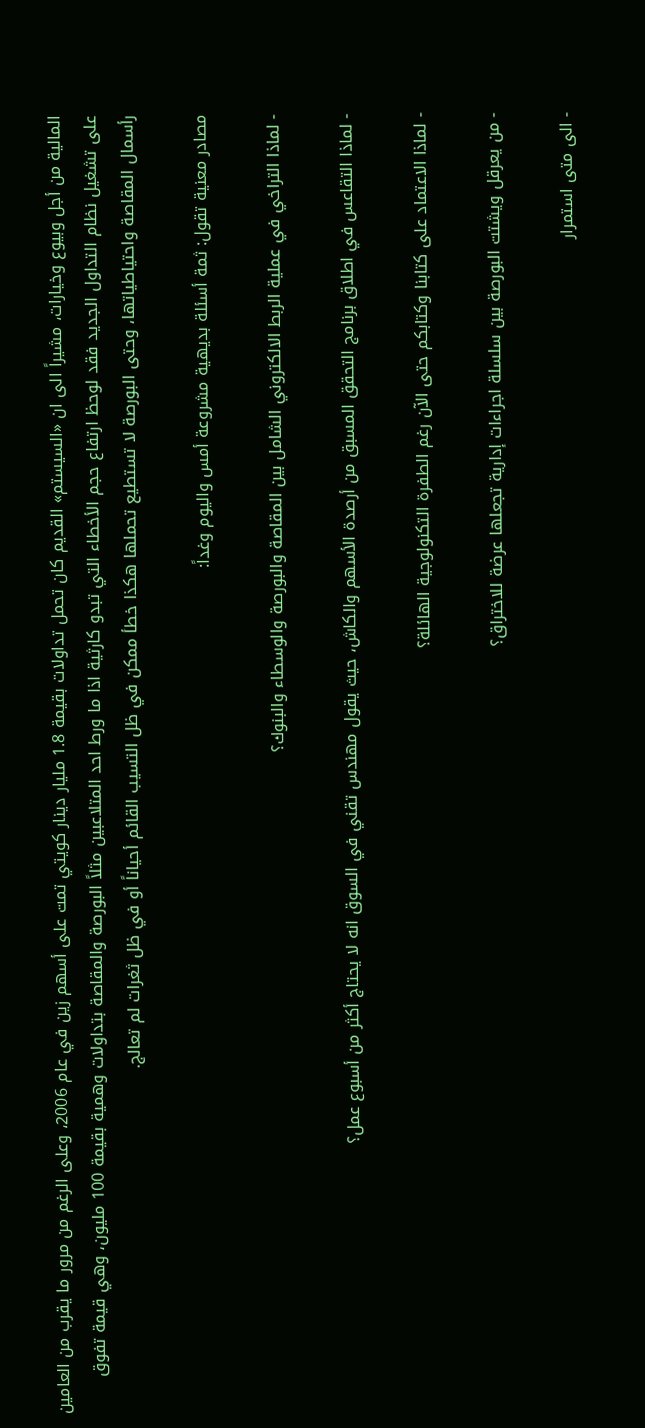المالية من أجل وبيوع وخيارات، مشيراً الى ان «السيستم» القديم كان تحمل تداولات بقيمة 1.8 مليار دينار كويتي تمت على أسهم زين في عام 2006، وعلى الرغم من مرور ما يقرب من العامين على تشغيل نظام التداول الجديد فقد لوحظ ارتفاع حجم الأخطاء التي تبدو كارثية اذا ما ورط احد المتلاعبين مثلاً البورصة والمقاصة بتداولات وهمية بقيمة 100 مليون، وهي قيمة تفوق رأسمال المقاصة واحتياطياتها، وحتى البورصة لا تستطيع تحملها هكذا خطأ ممكن في ظل التسيب القائم أحياناً أو في ظل ثغرات لم تعالج.

مصادر معنية تقول: ثمة أسئلة بديهية مشروعة أمس واليوم وغداً:

- لماذا التراخي في عملية الربط الالكتروني الشامل بين المقاصة والبورصة والوسطاء والبنوك؟

- لماذا التقاعس في اطلاق برنامج التحقق المسبق من أرصدة الأسهم والكاش، حيث يقول مهندس تقني في السوق انه لا يحتاج أكثر من أسبوع عمل؟

- لماذا الاعتماد ع‍لى كتابنا وكتابكم حتى الآن رغم الطفرة التكنولوجية الهائلة؟

- من يعرقل ويشتت البورصة بين سلسلة اجراءات إدارية تجعلها عرضة للاختراق؟

- الى متى استمرار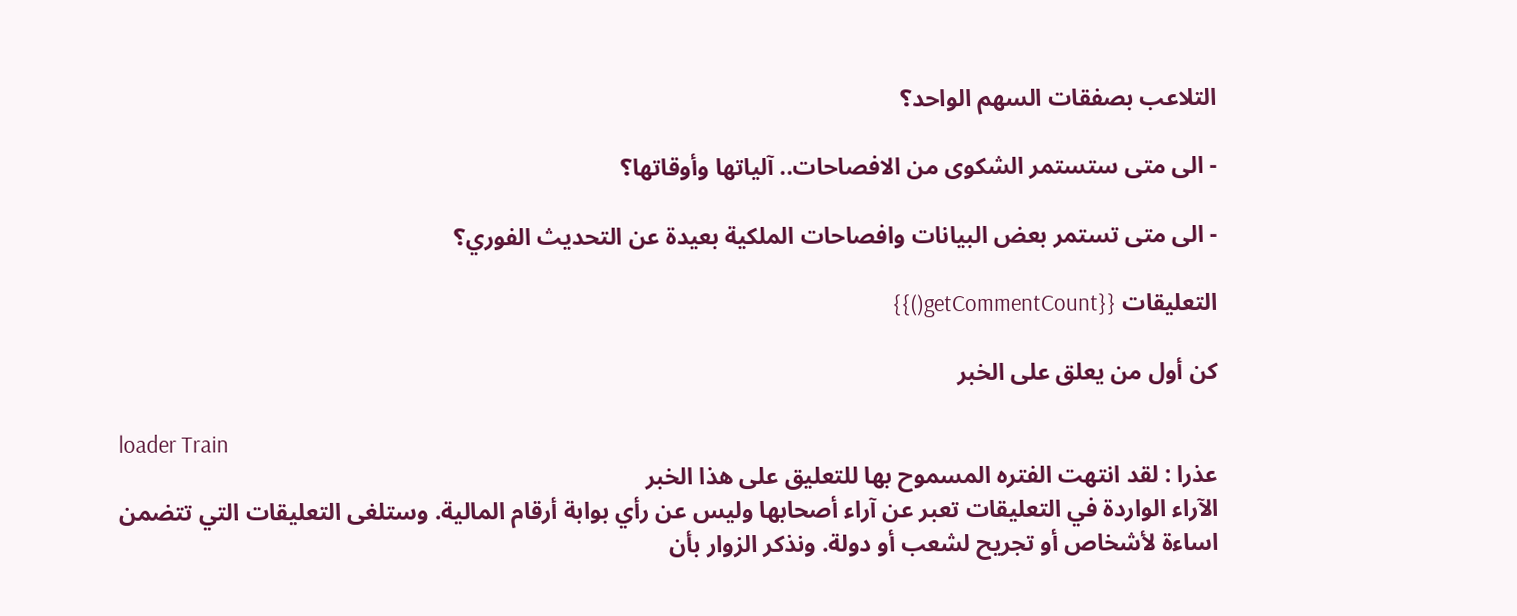التلاعب بصفقات السهم الواحد؟

- الى متى ستستمر الشكوى من الافصاحات.. آلياتها وأوقاتها؟

- الى متى تستمر بعض البيانات وافصاحات الملكية بعيدة عن التحديث الفوري؟

التعليقات {{getCommentCount()}}

كن أول من يعلق على الخبر

loader Train
عذرا : لقد انتهت الفتره المسموح بها للتعليق على هذا الخبر
الآراء الواردة في التعليقات تعبر عن آراء أصحابها وليس عن رأي بوابة أرقام المالية. وستلغى التعليقات التي تتضمن اساءة لأشخاص أو تجريح لشعب أو دولة. ونذكر الزوار بأن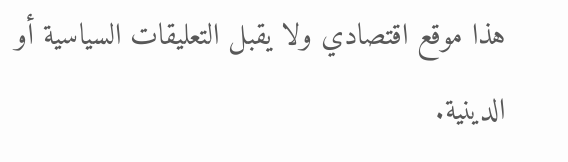هذا موقع اقتصادي ولا يقبل التعليقات السياسية أو الدينية.